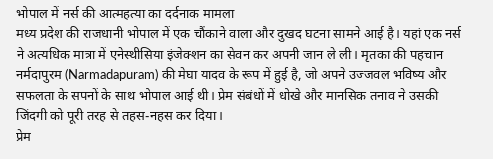भोपाल में नर्स की आत्महत्या का दर्दनाक मामला
मध्य प्रदेश की राजधानी भोपाल में एक चौंकाने वाला और दुखद घटना सामने आई है। यहां एक नर्स ने अत्यधिक मात्रा में एनेस्थीसिया इंजेक्शन का सेवन कर अपनी जान ले ली। मृतका की पहचान नर्मदापुरम (Narmadapuram) की मेघा यादव के रूप में हुई है, जो अपने उज्जवल भविष्य और सफलता के सपनों के साथ भोपाल आई थी। प्रेम संबंधों में धोखे और मानसिक तनाव ने उसकी जिंदगी को पूरी तरह से तहस-नहस कर दिया।
प्रेम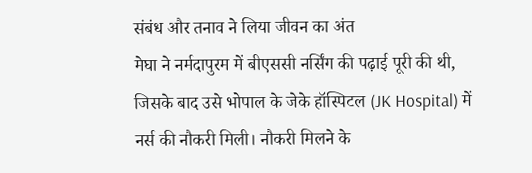संबंध और तनाव ने लिया जीवन का अंत
मेघा ने नर्मदापुरम में बीएससी नर्सिंग की पढ़ाई पूरी की थी, जिसके बाद उसे भोपाल के जेके हॉस्पिटल (JK Hospital) में नर्स की नौकरी मिली। नौकरी मिलने के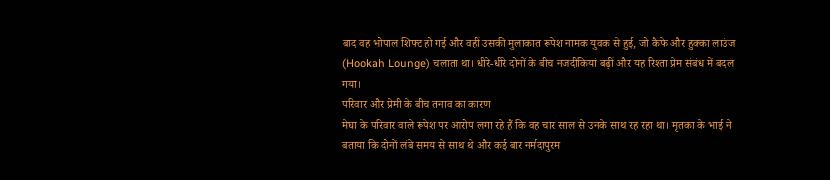बाद वह भोपाल शिफ्ट हो गई और वहीं उसकी मुलाकात रूपेश नामक युवक से हुई, जो कैफे और हुक्का लाउंज (Hookah Lounge) चलाता था। धीरे-धीरे दोनों के बीच नजदीकियां बढ़ीं और यह रिश्ता प्रेम संबंध में बदल गया।
परिवार और प्रेमी के बीच तनाव का कारण
मेघा के परिवार वाले रूपेश पर आरोप लगा रहे हैं कि वह चार साल से उनके साथ रह रहा था। मृतका के भाई ने बताया कि दोनों लंबे समय से साथ थे और कई बार नर्मदापुरम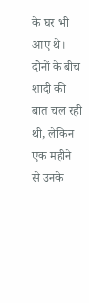के घर भी आए थे। दोनों के बीच शादी की बात चल रही थी, लेकिन एक महीने से उनके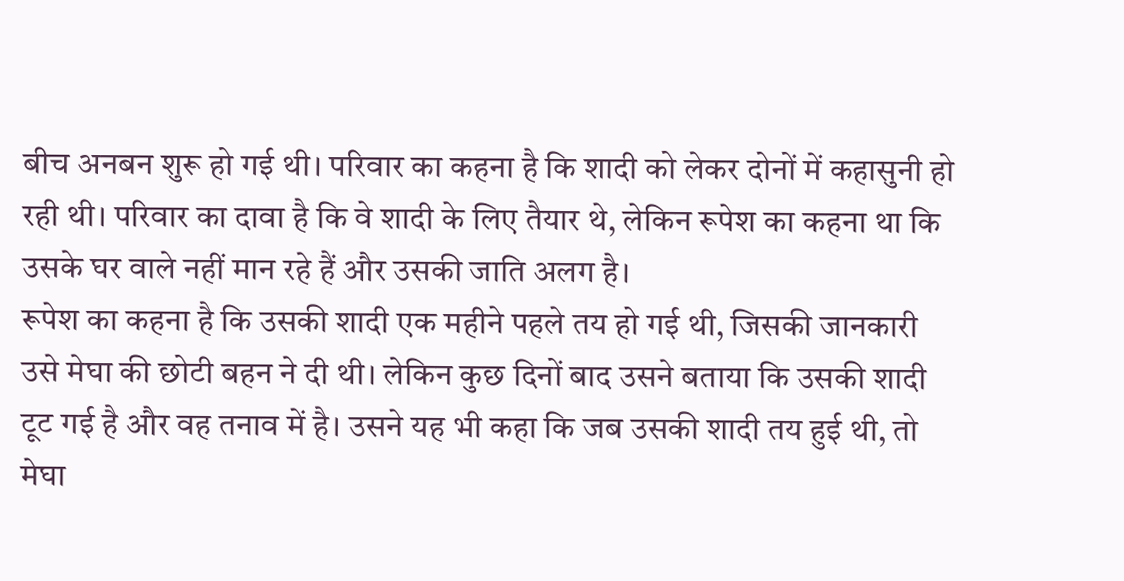बीच अनबन शुरू हो गई थी। परिवार का कहना है कि शादी को लेकर दोनों में कहासुनी हो रही थी। परिवार का दावा है कि वे शादी के लिए तैयार थे, लेकिन रूपेश का कहना था कि उसके घर वाले नहीं मान रहे हैं और उसकी जाति अलग है।
रूपेश का कहना है कि उसकी शादी एक महीने पहले तय हो गई थी, जिसकी जानकारी उसे मेघा की छोटी बहन ने दी थी। लेकिन कुछ दिनों बाद उसने बताया कि उसकी शादी टूट गई है और वह तनाव में है। उसने यह भी कहा कि जब उसकी शादी तय हुई थी, तो मेघा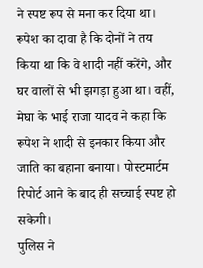ने स्पष्ट रूप से मना कर दिया था। रूपेश का दावा है कि दोनों ने तय किया था कि वे शादी नहीं करेंगे, और घर वालों से भी झगड़ा हुआ था। वहीं, मेघा के भाई राजा यादव ने कहा कि रूपेश ने शादी से इनकार किया और जाति का बहाना बनाया। पोस्टमार्टम रिपोर्ट आने के बाद ही सच्चाई स्पष्ट हो सकेगी।
पुलिस ने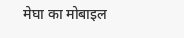मेघा का मोबाइल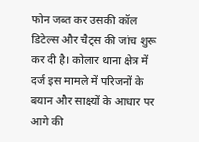फोन जब्त कर उसकी कॉल डिटेल्स और चैट्स की जांच शुरू कर दी है। कोलार थाना क्षेत्र में दर्ज इस मामले में परिजनों के बयान और साक्ष्यों के आधार पर आगे की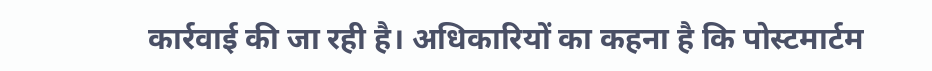कार्रवाई की जा रही है। अधिकारियों का कहना है कि पोस्टमार्टम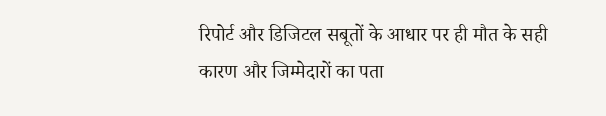रिपोर्ट और डिजिटल सबूतों के आधार पर ही मौत के सही कारण और जिम्मेदारों का पता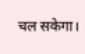चल सकेगा।